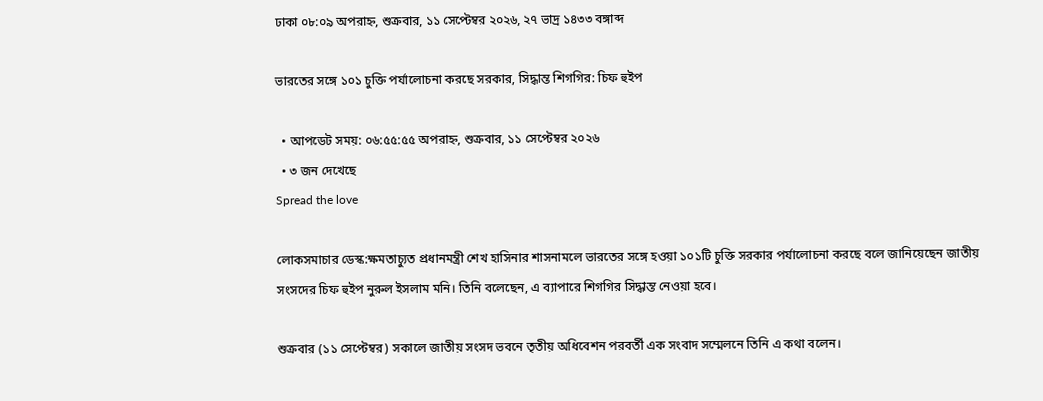ঢাকা ০৮:০৯ অপরাহ্ন, শুক্রবার, ১১ সেপ্টেম্বর ২০২৬, ২৭ ভাদ্র ১৪৩৩ বঙ্গাব্দ

ভারতের সঙ্গে ১০১ চুক্তি পর্যালোচনা করছে সরকার, সিদ্ধান্ত শিগগির: চিফ হুইপ

  • আপডেট সময়: ০৬:৫৫:৫৫ অপরাহ্ন, শুক্রবার, ১১ সেপ্টেম্বর ২০২৬
  • ৩ জন দেখেছে
Spread the love

লোকসমাচার ডেস্ক:ক্ষমতাচ্যুত প্রধানমন্ত্রী শেখ হাসিনার শাসনামলে ভারতের সঙ্গে হওয়া ১০১টি চুক্তি সরকার পর্যালোচনা করছে বলে জানিয়েছেন জাতীয় সংসদের চিফ হুইপ নুরুল ইসলাম মনি। তিনি বলেছেন, এ ব্যাপারে শিগগির সিদ্ধান্ত নেওয়া হবে।

শুক্রবার (১১ সেপ্টেম্বর) সকালে জাতীয় সংসদ ভবনে তৃতীয় অধিবেশন পরবর্তী এক সংবাদ সম্মেলনে তিনি এ কথা বলেন।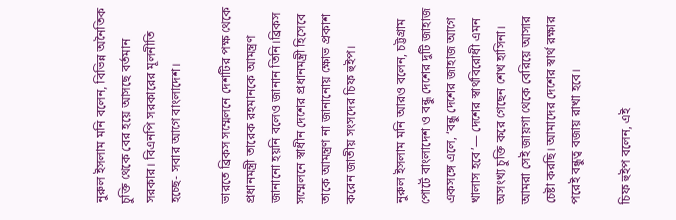নুরুল ইসলাম মনি বলেন, বিভিন্ন অনৈতিক চুক্তি থেকে বের হয়ে আসছে বর্তমান সরকার। বিএনপি সরকারের মূলনীতি হচ্ছে- সবার আগে বাংলাদেশ।

ভারতে ব্রিকস সম্মেলনে দেশটির পক্ষ থেকে প্রধানমন্ত্রী তারেক রহমানকে আমন্ত্রণ জানানো হয়নি বলেও জানান তিনি।ব্রিকস সম্মেলনে স্বাধীন দেশের প্রধানমন্ত্রী হিসেবে তাকে আমন্ত্রণ না জানানোয় ক্ষোভ প্রকাশ করেন জাতীয় সংসদের চিফ হুইপ।

নুরুল ইসলাম মনি আরও বলেন, চট্টগ্রাম পোর্টে বাংলাদেশ ও বন্ধু দেশের দুটি জাহাজ একসঙ্গে এলে, ‘বন্ধু দেশের জাহাজ আগে খালাস হবে’— দেশের স্বার্থবিরোধী এমন অসংখ্য চুক্তি করে গেছেন শেখ হাসিনা। আমরা সেই জায়গা থেকে বেরিয়ে আসার চেষ্টা করছি। আমাদের দেশের স্বার্থ রক্ষার পরেই বন্ধুত্ব বজায় রাখা হবে।

চিফ হুইপ বলেন, এই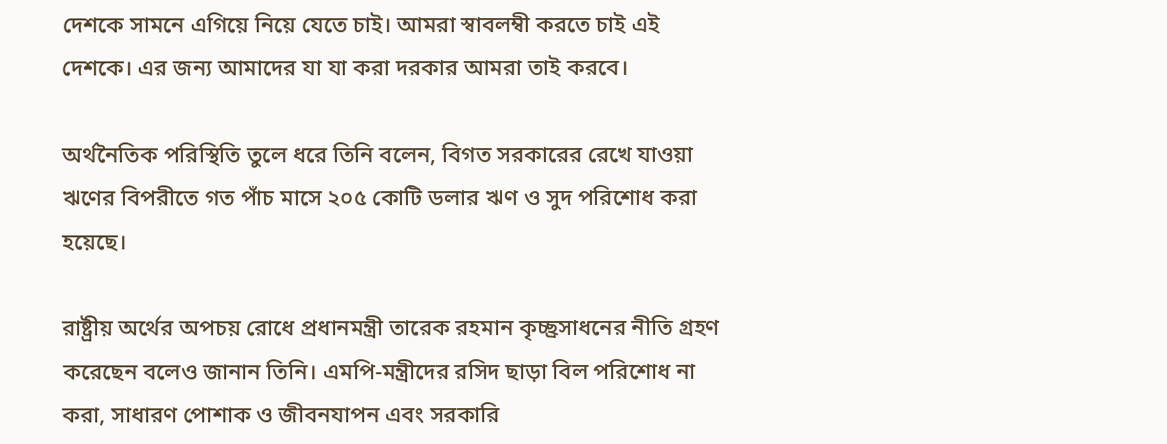দেশকে সামনে এগিয়ে নিয়ে যেতে চাই। আমরা স্বাবলম্বী করতে চাই এই দেশকে। এর জন্য আমাদের যা যা করা দরকার আমরা তাই করবে।

অর্থনৈতিক পরিস্থিতি তুলে ধরে তিনি বলেন, বিগত সরকারের রেখে যাওয়া ঋণের বিপরীতে গত পাঁচ মাসে ২০৫ কোটি ডলার ঋণ ও সুদ পরিশোধ করা হয়েছে।

রাষ্ট্রীয় অর্থের অপচয় রোধে প্রধানমন্ত্রী তারেক রহমান কৃচ্ছ্রসাধনের নীতি গ্রহণ করেছেন বলেও জানান তিনি। এমপি-মন্ত্রীদের রসিদ ছাড়া বিল পরিশোধ না করা, সাধারণ পোশাক ও জীবনযাপন এবং সরকারি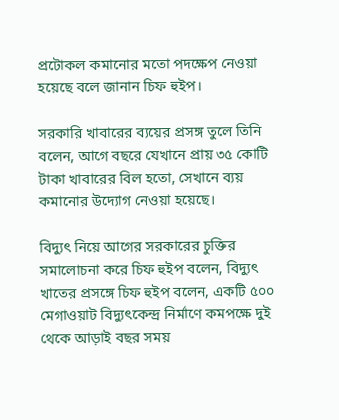প্রটোকল কমানোর মতো পদক্ষেপ নেওয়া হয়েছে বলে জানান চিফ হুইপ।

সরকারি খাবারের ব্যয়ের প্রসঙ্গ তুলে তিনি বলেন, আগে বছরে যেখানে প্রায় ৩৫ কোটি টাকা খাবারের বিল হতো, সেখানে ব্যয় কমানোর উদ্যোগ নেওয়া হয়েছে।

বিদ্যুৎ নিয়ে আগের সরকারের চুক্তির সমালোচনা করে চিফ হুইপ বলেন, বিদ্যুৎ খাতের প্রসঙ্গে চিফ হুইপ বলেন, একটি ৫০০ মেগাওয়াট বিদ্যুৎকেন্দ্র নির্মাণে কমপক্ষে দুই থেকে আড়াই বছর সময়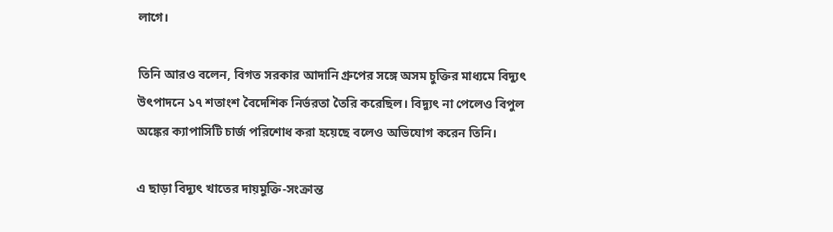লাগে।

তিনি আরও বলেন, বিগত সরকার আদানি গ্রুপের সঙ্গে অসম চুক্তির মাধ্যমে বিদ্যুৎ উৎপাদনে ১৭ শতাংশ বৈদেশিক নির্ভরতা তৈরি করেছিল। বিদ্যুৎ না পেলেও বিপুল অঙ্কের ক্যাপাসিটি চার্জ পরিশোধ করা হয়েছে বলেও অভিযোগ করেন তিনি।

এ ছাড়া বিদ্যুৎ খাতের দায়মুক্তি-সংক্রান্ত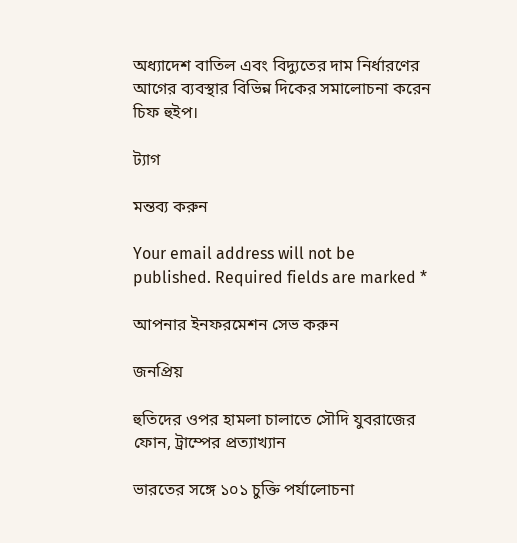অধ্যাদেশ বাতিল এবং বিদ্যুতের দাম নির্ধারণের আগের ব্যবস্থার বিভিন্ন দিকের সমালোচনা করেন চিফ হুইপ।

ট্যাগ

মন্তব্য করুন

Your email address will not be published. Required fields are marked *

আপনার ইনফরমেশন সেভ করুন

জনপ্রিয়

হুতিদের ওপর হামলা চালাতে সৌদি যুবরাজের ফোন, ট্রাম্পের প্রত্যাখ্যান

ভারতের সঙ্গে ১০১ চুক্তি পর্যালোচনা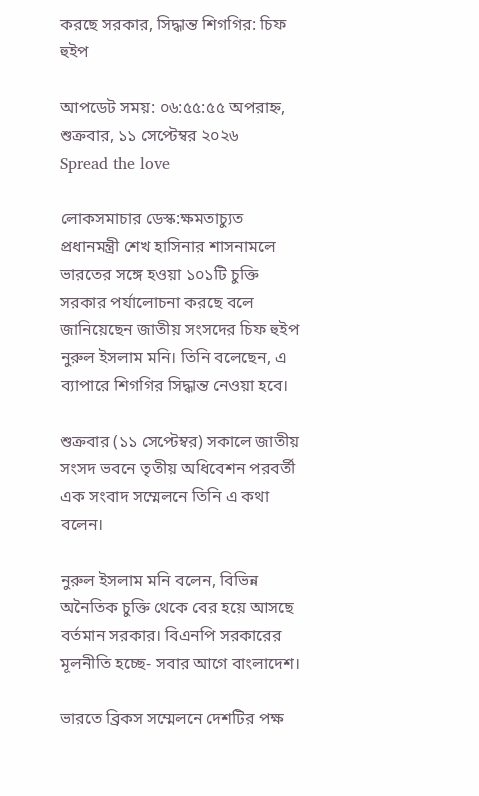করছে সরকার, সিদ্ধান্ত শিগগির: চিফ হুইপ

আপডেট সময়: ০৬:৫৫:৫৫ অপরাহ্ন, শুক্রবার, ১১ সেপ্টেম্বর ২০২৬
Spread the love

লোকসমাচার ডেস্ক:ক্ষমতাচ্যুত প্রধানমন্ত্রী শেখ হাসিনার শাসনামলে ভারতের সঙ্গে হওয়া ১০১টি চুক্তি সরকার পর্যালোচনা করছে বলে জানিয়েছেন জাতীয় সংসদের চিফ হুইপ নুরুল ইসলাম মনি। তিনি বলেছেন, এ ব্যাপারে শিগগির সিদ্ধান্ত নেওয়া হবে।

শুক্রবার (১১ সেপ্টেম্বর) সকালে জাতীয় সংসদ ভবনে তৃতীয় অধিবেশন পরবর্তী এক সংবাদ সম্মেলনে তিনি এ কথা বলেন।

নুরুল ইসলাম মনি বলেন, বিভিন্ন অনৈতিক চুক্তি থেকে বের হয়ে আসছে বর্তমান সরকার। বিএনপি সরকারের মূলনীতি হচ্ছে- সবার আগে বাংলাদেশ।

ভারতে ব্রিকস সম্মেলনে দেশটির পক্ষ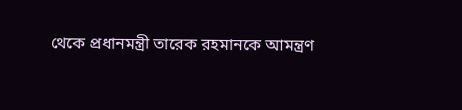থেকে প্রধানমন্ত্রী তারেক রহমানকে আমন্ত্রণ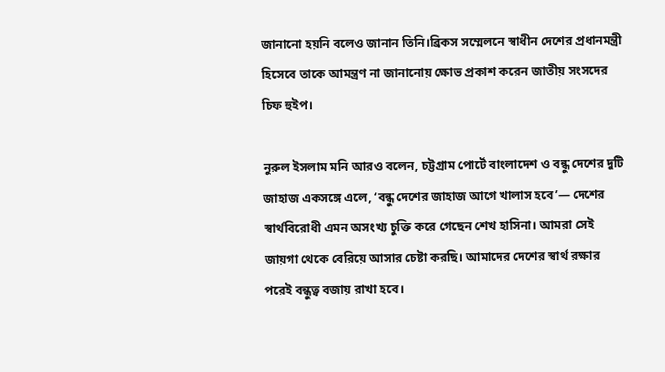জানানো হয়নি বলেও জানান তিনি।ব্রিকস সম্মেলনে স্বাধীন দেশের প্রধানমন্ত্রী হিসেবে তাকে আমন্ত্রণ না জানানোয় ক্ষোভ প্রকাশ করেন জাতীয় সংসদের চিফ হুইপ।

নুরুল ইসলাম মনি আরও বলেন, চট্টগ্রাম পোর্টে বাংলাদেশ ও বন্ধু দেশের দুটি জাহাজ একসঙ্গে এলে, ‘বন্ধু দেশের জাহাজ আগে খালাস হবে’— দেশের স্বার্থবিরোধী এমন অসংখ্য চুক্তি করে গেছেন শেখ হাসিনা। আমরা সেই জায়গা থেকে বেরিয়ে আসার চেষ্টা করছি। আমাদের দেশের স্বার্থ রক্ষার পরেই বন্ধুত্ব বজায় রাখা হবে।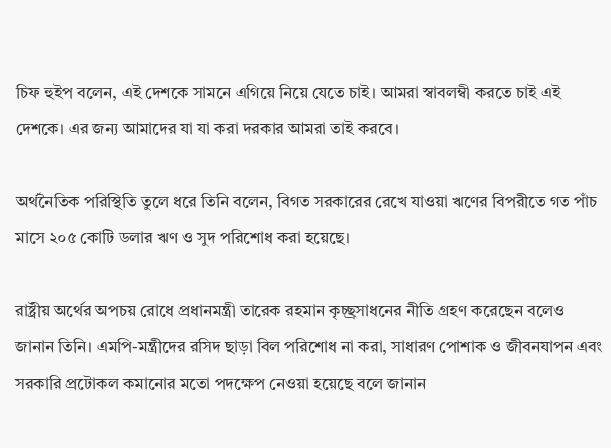চিফ হুইপ বলেন, এই দেশকে সামনে এগিয়ে নিয়ে যেতে চাই। আমরা স্বাবলম্বী করতে চাই এই দেশকে। এর জন্য আমাদের যা যা করা দরকার আমরা তাই করবে।

অর্থনৈতিক পরিস্থিতি তুলে ধরে তিনি বলেন, বিগত সরকারের রেখে যাওয়া ঋণের বিপরীতে গত পাঁচ মাসে ২০৫ কোটি ডলার ঋণ ও সুদ পরিশোধ করা হয়েছে।

রাষ্ট্রীয় অর্থের অপচয় রোধে প্রধানমন্ত্রী তারেক রহমান কৃচ্ছ্রসাধনের নীতি গ্রহণ করেছেন বলেও জানান তিনি। এমপি-মন্ত্রীদের রসিদ ছাড়া বিল পরিশোধ না করা, সাধারণ পোশাক ও জীবনযাপন এবং সরকারি প্রটোকল কমানোর মতো পদক্ষেপ নেওয়া হয়েছে বলে জানান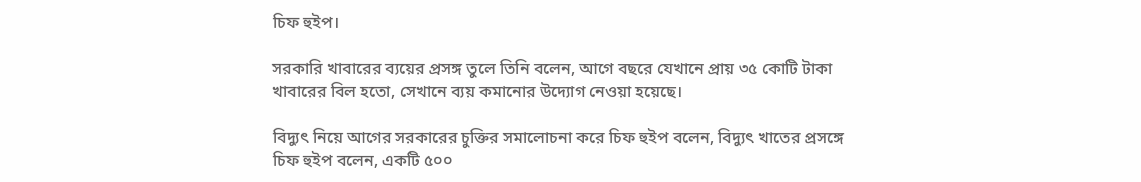চিফ হুইপ।

সরকারি খাবারের ব্যয়ের প্রসঙ্গ তুলে তিনি বলেন, আগে বছরে যেখানে প্রায় ৩৫ কোটি টাকা খাবারের বিল হতো, সেখানে ব্যয় কমানোর উদ্যোগ নেওয়া হয়েছে।

বিদ্যুৎ নিয়ে আগের সরকারের চুক্তির সমালোচনা করে চিফ হুইপ বলেন, বিদ্যুৎ খাতের প্রসঙ্গে চিফ হুইপ বলেন, একটি ৫০০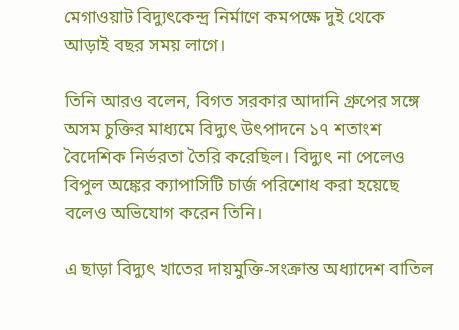মেগাওয়াট বিদ্যুৎকেন্দ্র নির্মাণে কমপক্ষে দুই থেকে আড়াই বছর সময় লাগে।

তিনি আরও বলেন, বিগত সরকার আদানি গ্রুপের সঙ্গে অসম চুক্তির মাধ্যমে বিদ্যুৎ উৎপাদনে ১৭ শতাংশ বৈদেশিক নির্ভরতা তৈরি করেছিল। বিদ্যুৎ না পেলেও বিপুল অঙ্কের ক্যাপাসিটি চার্জ পরিশোধ করা হয়েছে বলেও অভিযোগ করেন তিনি।

এ ছাড়া বিদ্যুৎ খাতের দায়মুক্তি-সংক্রান্ত অধ্যাদেশ বাতিল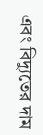এবং বিদ্যুতের দাম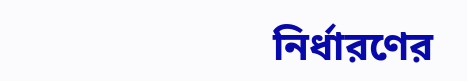নির্ধারণের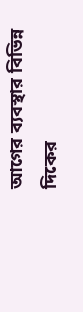আগের ব্যবস্থার বিভিন্ন দিকের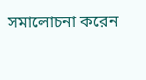সমালোচনা করেন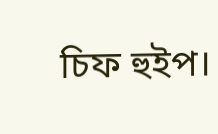চিফ হুইপ।